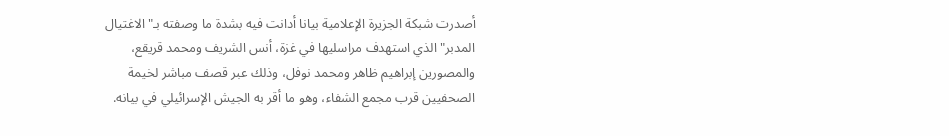أصدرت شبكة الجزيرة الإعلامية بيانا أدانت فيه بشدة ما وصفته بـ"الاغتيال المدبر" الذي استهدف مراسليها في غزة، أنس الشريف ومحمد قريقع، والمصورين إبراهيم ظاهر ومحمد نوفل، وذلك عبر قصف مباشر لخيمة الصحفيين قرب مجمع الشفاء، وهو ما أقر به الجيش الإسرائيلي في بيانه.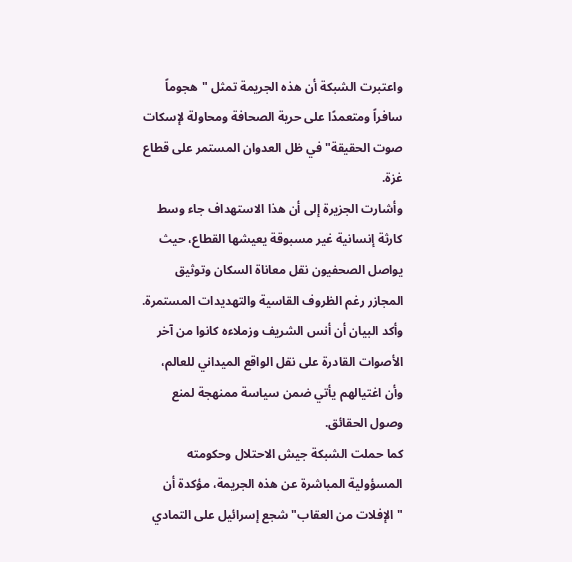واعتبرت الشبكة أن هذه الجريمة تمثل "هجوماً سافراً ومتعمدًا على حرية الصحافة ومحاولة لإسكات صوت الحقيقة" في ظل العدوان المستمر على قطاع غزة.
وأشارت الجزيرة إلى أن هذا الاستهداف جاء وسط كارثة إنسانية غير مسبوقة يعيشها القطاع، حيث يواصل الصحفيون نقل معاناة السكان وتوثيق المجازر رغم الظروف القاسية والتهديدات المستمرة. وأكد البيان أن أنس الشريف وزملاءه كانوا من آخر الأصوات القادرة على نقل الواقع الميداني للعالم، وأن اغتيالهم يأتي ضمن سياسة ممنهجة لمنع وصول الحقائق.
كما حملت الشبكة جيش الاحتلال وحكومته المسؤولية المباشرة عن هذه الجريمة، مؤكدة أن "الإفلات من العقاب" شجع إسرائيل على التمادي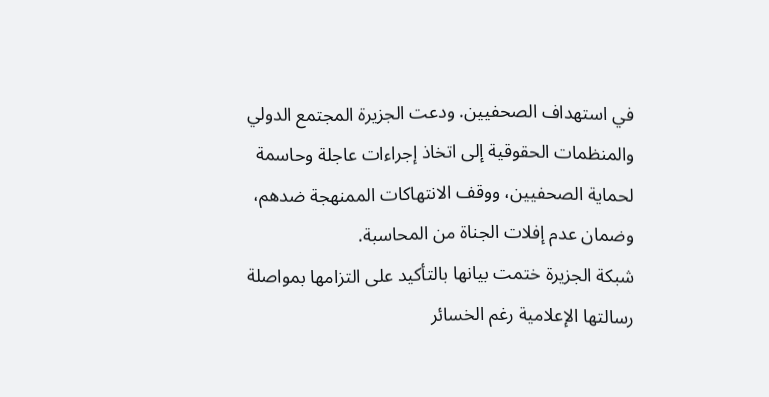في استهداف الصحفيين. ودعت الجزيرة المجتمع الدولي والمنظمات الحقوقية إلى اتخاذ إجراءات عاجلة وحاسمة لحماية الصحفيين، ووقف الانتهاكات الممنهجة ضدهم، وضمان عدم إفلات الجناة من المحاسبة.
شبكة الجزيرة ختمت بيانها بالتأكيد على التزامها بمواصلة رسالتها الإعلامية رغم الخسائر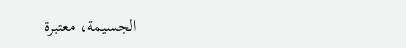الجسيمة، معتبرة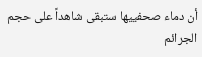أن دماء صحفييها ستبقى شاهداً على حجم الجرائم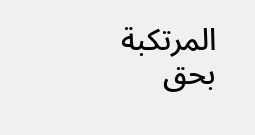المرتكبة بحق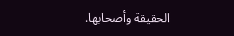الحقيقة وأصحابها.